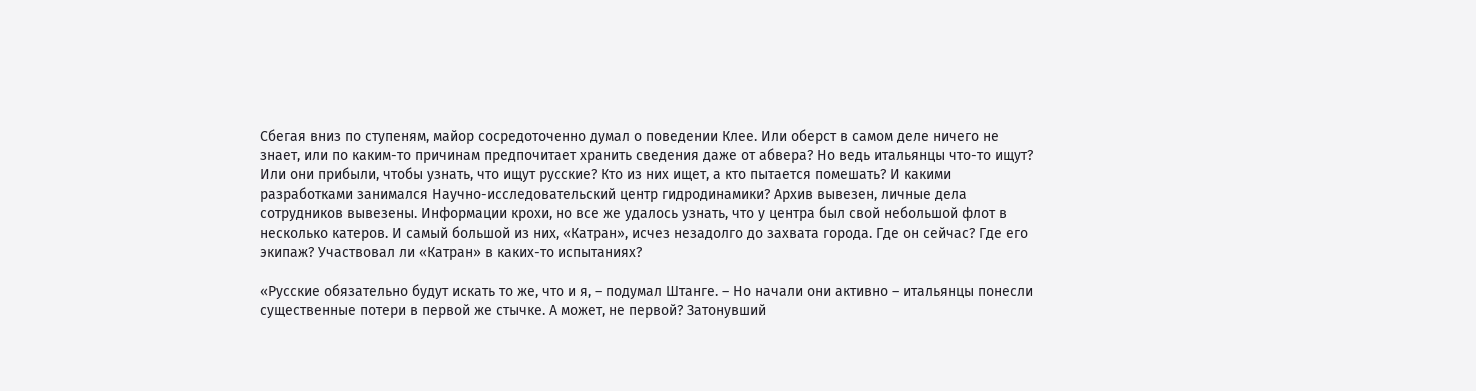Сбегая вниз по ступеням, майор сосредоточенно думал о поведении Клее. Или оберст в самом деле ничего не знает, или по каким-то причинам предпочитает хранить сведения даже от абвера? Но ведь итальянцы что-то ищут? Или они прибыли, чтобы узнать, что ищут русские? Кто из них ищет, а кто пытается помешать? И какими разработками занимался Научно-исследовательский центр гидродинамики? Архив вывезен, личные дела сотрудников вывезены. Информации крохи, но все же удалось узнать, что у центра был свой небольшой флот в несколько катеров. И самый большой из них, «Катран», исчез незадолго до захвата города. Где он сейчас? Где его экипаж? Участвовал ли «Катран» в каких-то испытаниях?

«Русские обязательно будут искать то же, что и я, – подумал Штанге. – Но начали они активно – итальянцы понесли существенные потери в первой же стычке. А может, не первой? Затонувший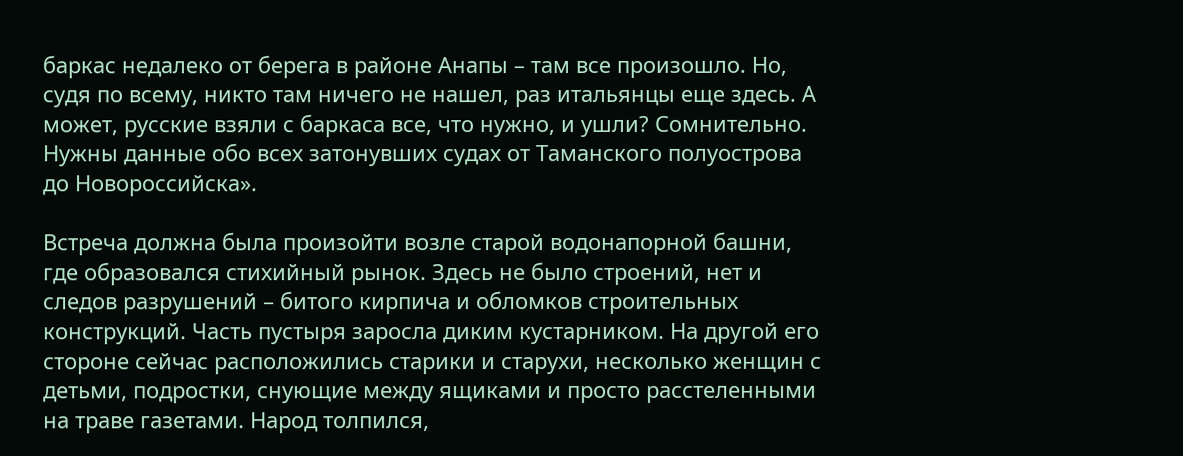баркас недалеко от берега в районе Анапы – там все произошло. Но, судя по всему, никто там ничего не нашел, раз итальянцы еще здесь. А может, русские взяли с баркаса все, что нужно, и ушли? Сомнительно. Нужны данные обо всех затонувших судах от Таманского полуострова до Новороссийска».

Встреча должна была произойти возле старой водонапорной башни, где образовался стихийный рынок. Здесь не было строений, нет и следов разрушений – битого кирпича и обломков строительных конструкций. Часть пустыря заросла диким кустарником. На другой его стороне сейчас расположились старики и старухи, несколько женщин с детьми, подростки, снующие между ящиками и просто расстеленными на траве газетами. Народ толпился,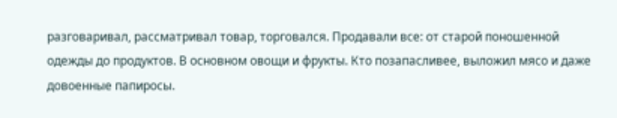разговаривал, рассматривал товар, торговался. Продавали все: от старой поношенной одежды до продуктов. В основном овощи и фрукты. Кто позапасливее, выложил мясо и даже довоенные папиросы.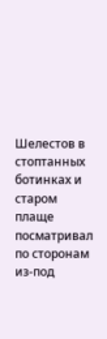Шелестов в стоптанных ботинках и старом плаще посматривал по сторонам из-под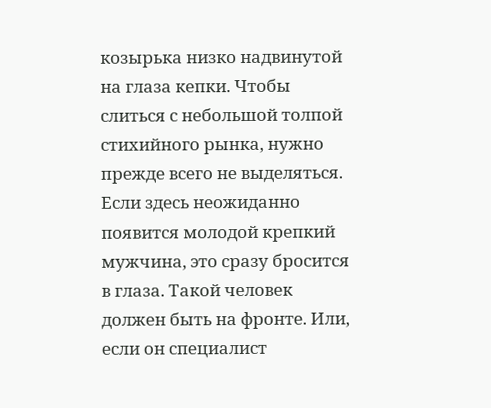козырька низко надвинутой на глаза кепки. Чтобы слиться с небольшой толпой стихийного рынка, нужно прежде всего не выделяться. Если здесь неожиданно появится молодой крепкий мужчина, это сразу бросится в глаза. Такой человек должен быть на фронте. Или, если он специалист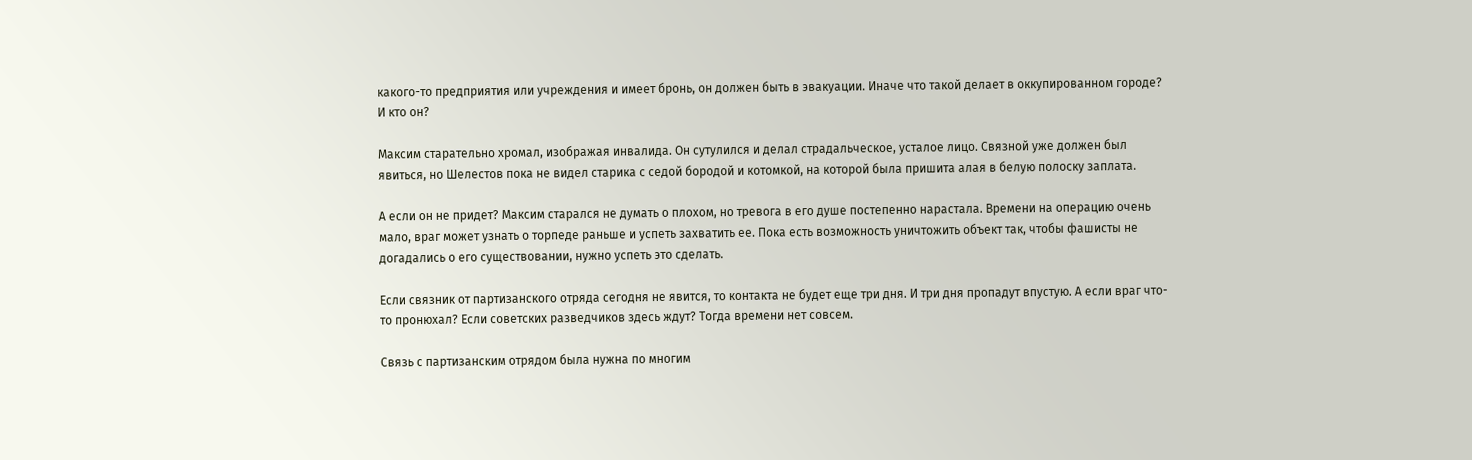какого-то предприятия или учреждения и имеет бронь, он должен быть в эвакуации. Иначе что такой делает в оккупированном городе? И кто он?

Максим старательно хромал, изображая инвалида. Он сутулился и делал страдальческое, усталое лицо. Связной уже должен был явиться, но Шелестов пока не видел старика с седой бородой и котомкой, на которой была пришита алая в белую полоску заплата.

А если он не придет? Максим старался не думать о плохом, но тревога в его душе постепенно нарастала. Времени на операцию очень мало, враг может узнать о торпеде раньше и успеть захватить ее. Пока есть возможность уничтожить объект так, чтобы фашисты не догадались о его существовании, нужно успеть это сделать.

Если связник от партизанского отряда сегодня не явится, то контакта не будет еще три дня. И три дня пропадут впустую. А если враг что-то пронюхал? Если советских разведчиков здесь ждут? Тогда времени нет совсем.

Связь с партизанским отрядом была нужна по многим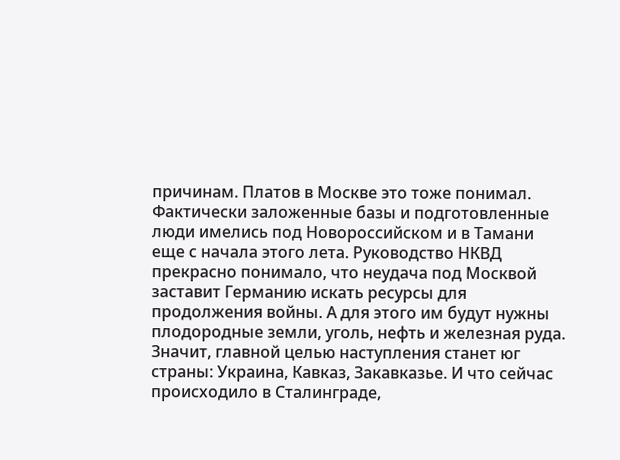причинам. Платов в Москве это тоже понимал. Фактически заложенные базы и подготовленные люди имелись под Новороссийском и в Тамани еще с начала этого лета. Руководство НКВД прекрасно понимало, что неудача под Москвой заставит Германию искать ресурсы для продолжения войны. А для этого им будут нужны плодородные земли, уголь, нефть и железная руда. Значит, главной целью наступления станет юг страны: Украина, Кавказ, Закавказье. И что сейчас происходило в Сталинграде,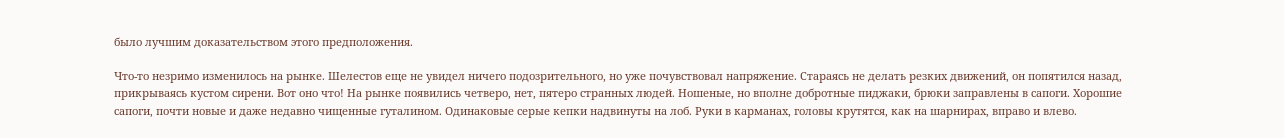было лучшим доказательством этого предположения.

Что-то незримо изменилось на рынке. Шелестов еще не увидел ничего подозрительного, но уже почувствовал напряжение. Стараясь не делать резких движений, он попятился назад, прикрываясь кустом сирени. Вот оно что! На рынке появились четверо, нет, пятеро странных людей. Ношеные, но вполне добротные пиджаки, брюки заправлены в сапоги. Хорошие сапоги, почти новые и даже недавно чищенные гуталином. Одинаковые серые кепки надвинуты на лоб. Руки в карманах, головы крутятся, как на шарнирах, вправо и влево.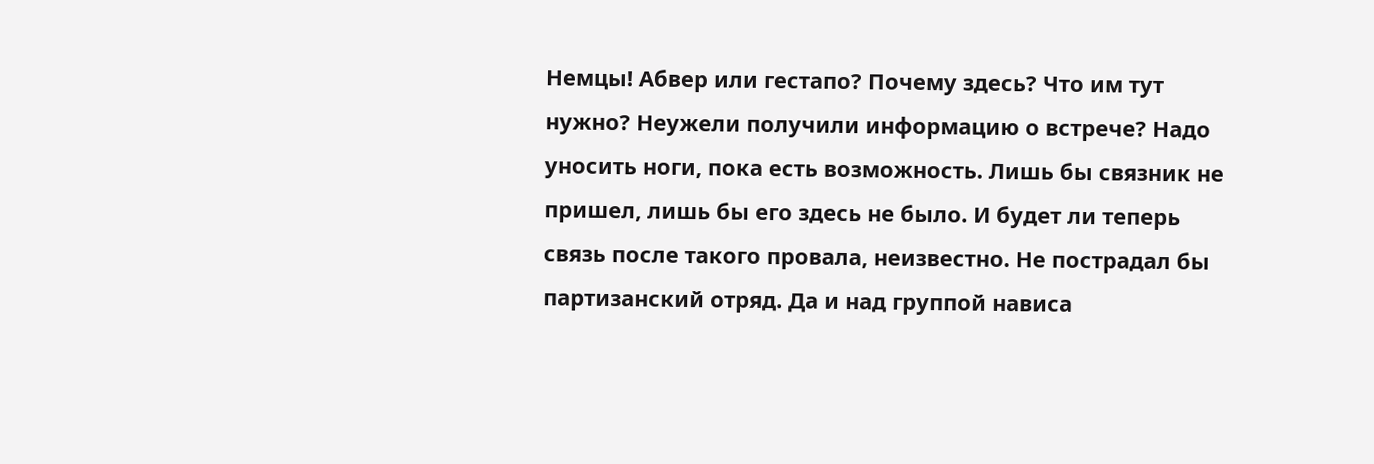Немцы! Абвер или гестапо? Почему здесь? Что им тут нужно? Неужели получили информацию о встрече? Надо уносить ноги, пока есть возможность. Лишь бы связник не пришел, лишь бы его здесь не было. И будет ли теперь связь после такого провала, неизвестно. Не пострадал бы партизанский отряд. Да и над группой нависа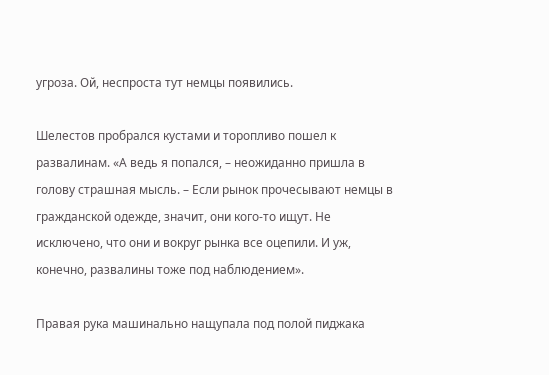угроза. Ой, неспроста тут немцы появились.

Шелестов пробрался кустами и торопливо пошел к развалинам. «А ведь я попался, – неожиданно пришла в голову страшная мысль. – Если рынок прочесывают немцы в гражданской одежде, значит, они кого-то ищут. Не исключено, что они и вокруг рынка все оцепили. И уж, конечно, развалины тоже под наблюдением».

Правая рука машинально нащупала под полой пиджака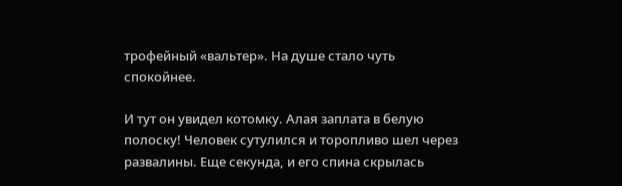трофейный «вальтер». На душе стало чуть спокойнее.

И тут он увидел котомку. Алая заплата в белую полоску! Человек сутулился и торопливо шел через развалины. Еще секунда, и его спина скрылась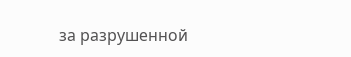за разрушенной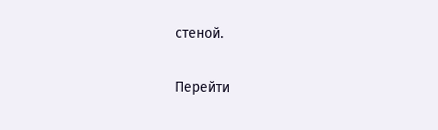стеной.

Перейти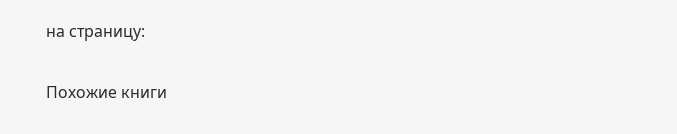на страницу:

Похожие книги